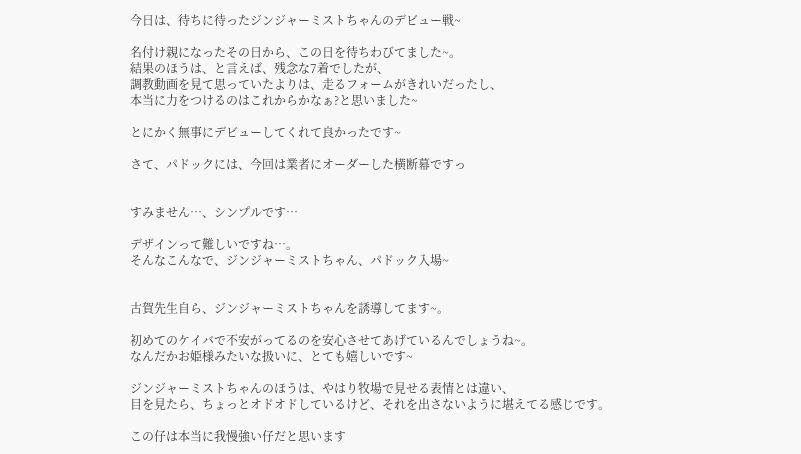今日は、待ちに待ったジンジャーミストちゃんのデビュー戦~

名付け親になったその日から、この日を待ちわびてました~。
結果のほうは、と言えば、残念な7着でしたが、
調教動画を見て思っていたよりは、走るフォームがきれいだったし、
本当に力をつけるのはこれからかなぁ?と思いました~

とにかく無事にデビューしてくれて良かったです~

さて、パドックには、今回は業者にオーダーした横断幕ですっ


すみません…、シンプルです…

デザインって難しいですね…。
そんなこんなで、ジンジャーミストちゃん、パドック入場~


古賀先生自ら、ジンジャーミストちゃんを誘導してます~。

初めてのケイバで不安がってるのを安心させてあげているんでしょうね~。
なんだかお姫様みたいな扱いに、とても嬉しいです~

ジンジャーミストちゃんのほうは、やはり牧場で見せる表情とは違い、
目を見たら、ちょっとオドオドしているけど、それを出さないように堪えてる感じです。

この仔は本当に我慢強い仔だと思います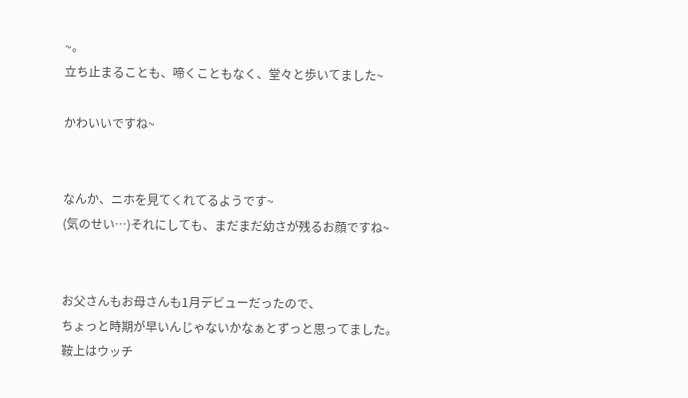~。
立ち止まることも、啼くこともなく、堂々と歩いてました~

かわいいですね~


なんか、ニホを見てくれてるようです~
(気のせい…)それにしても、まだまだ幼さが残るお顔ですね~


お父さんもお母さんも1月デビューだったので、
ちょっと時期が早いんじゃないかなぁとずっと思ってました。
鞍上はウッチ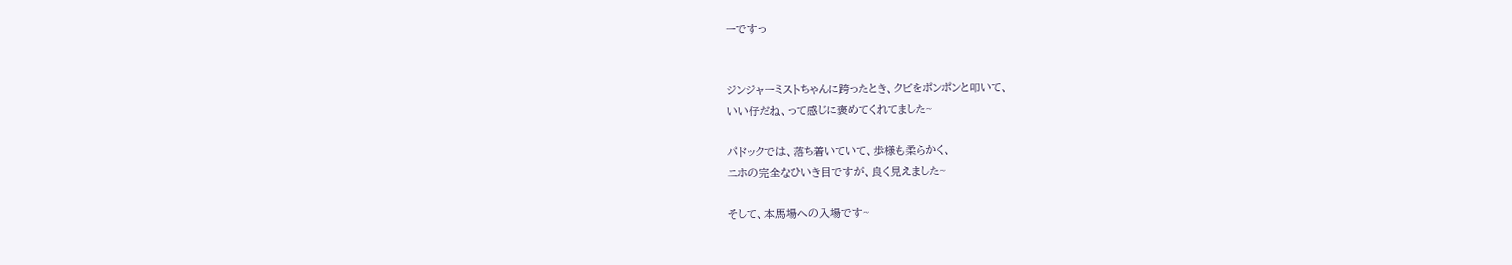ーですっ


ジンジャーミストちゃんに跨ったとき、クビをポンポンと叩いて、
いい仔だね、って感じに褒めてくれてました~

パドックでは、落ち着いていて、歩様も柔らかく、
ニホの完全なひいき目ですが、良く見えました~

そして、本馬場への入場です~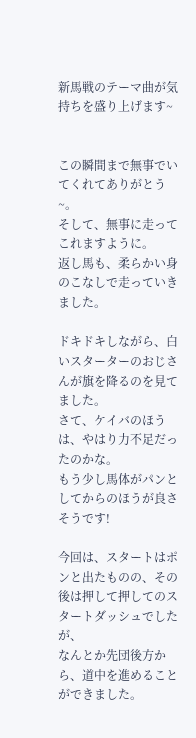新馬戦のテーマ曲が気持ちを盛り上げます~


この瞬間まで無事でいてくれてありがとう~。
そして、無事に走ってこれますように。
返し馬も、柔らかい身のこなしで走っていきました。

ドキドキしながら、白いスターターのおじさんが旗を降るのを見てました。
さて、ケイバのほうは、やはり力不足だったのかな。
もう少し馬体がパンとしてからのほうが良さそうです!

今回は、スタートはポンと出たものの、その後は押して押してのスタートダッシュでしたが、
なんとか先団後方から、道中を進めることができました。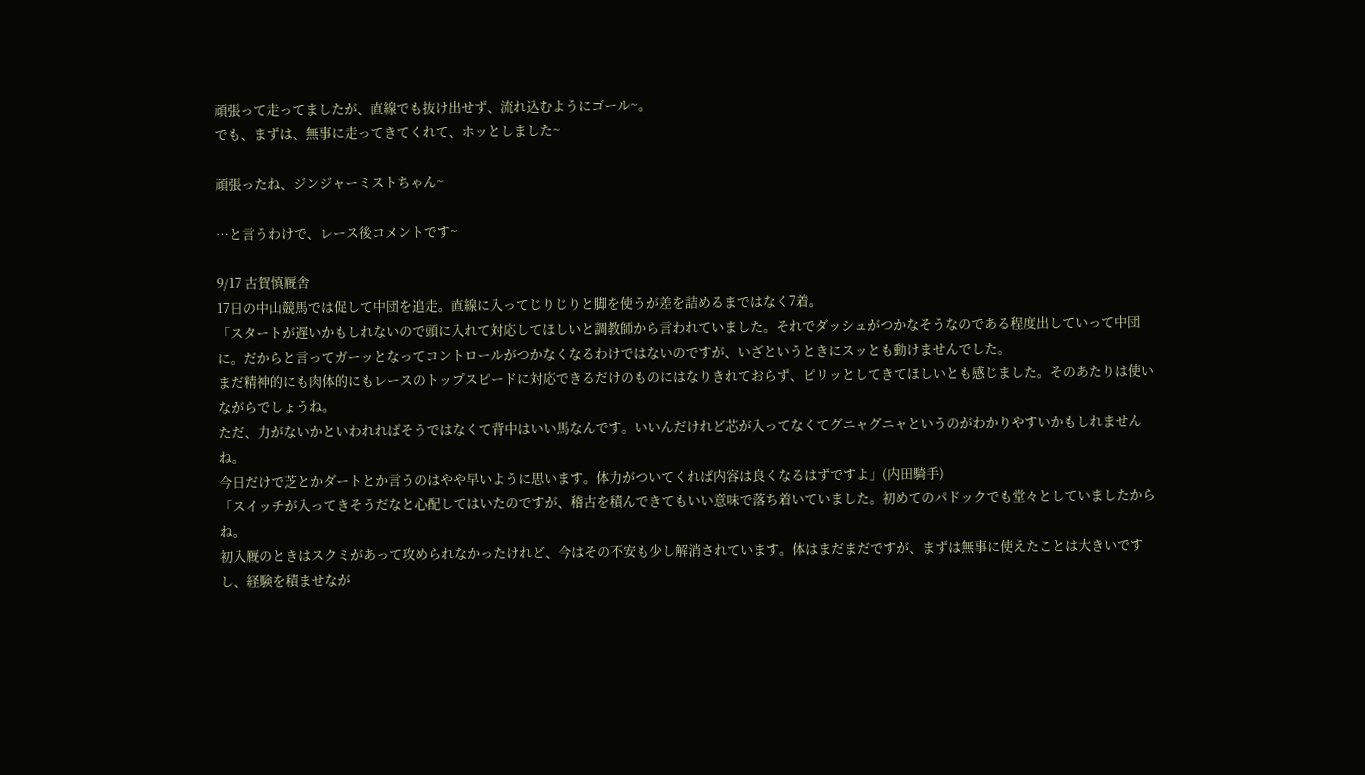頑張って走ってましたが、直線でも抜け出せず、流れ込むようにゴール~。
でも、まずは、無事に走ってきてくれて、ホッとしました~

頑張ったね、ジンジャーミストちゃん~

…と言うわけで、レース後コメントです~

9/17 古賀慎厩舎
17日の中山競馬では促して中団を追走。直線に入ってじりじりと脚を使うが差を詰めるまではなく7着。
「スタートが遅いかもしれないので頭に入れて対応してほしいと調教師から言われていました。それでダッシュがつかなそうなのである程度出していって中団に。だからと言ってガーッとなってコントロールがつかなくなるわけではないのですが、いざというときにスッとも動けませんでした。
まだ精神的にも肉体的にもレースのトップスピードに対応できるだけのものにはなりきれておらず、ピリッとしてきてほしいとも感じました。そのあたりは使いながらでしょうね。
ただ、力がないかといわれればそうではなくて背中はいい馬なんです。いいんだけれど芯が入ってなくてグニャグニャというのがわかりやすいかもしれませんね。
今日だけで芝とかダートとか言うのはやや早いように思います。体力がついてくれば内容は良くなるはずですよ」(内田騎手)
「スイッチが入ってきそうだなと心配してはいたのですが、稽古を積んできてもいい意味で落ち着いていました。初めてのパドックでも堂々としていましたからね。
初入厩のときはスクミがあって攻められなかったけれど、今はその不安も少し解消されています。体はまだまだですが、まずは無事に使えたことは大きいですし、経験を積ませなが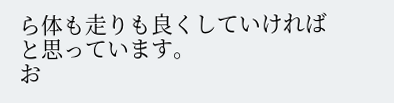ら体も走りも良くしていければと思っています。
お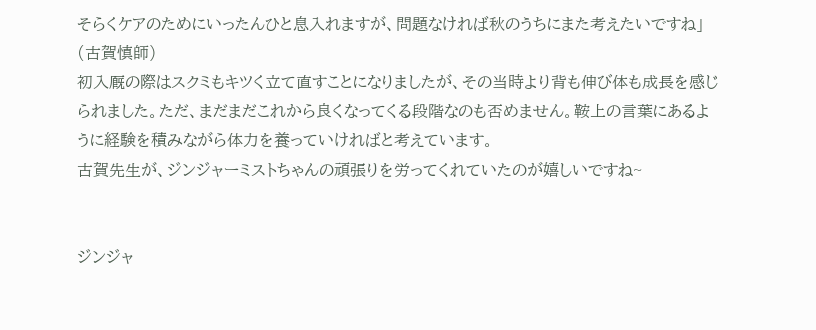そらくケアのためにいったんひと息入れますが、問題なければ秋のうちにまた考えたいですね」(古賀慎師)
初入厩の際はスクミもキツく立て直すことになりましたが、その当時より背も伸び体も成長を感じられました。ただ、まだまだこれから良くなってくる段階なのも否めません。鞍上の言葉にあるように経験を積みながら体力を養っていければと考えています。
古賀先生が、ジンジャーミストちゃんの頑張りを労ってくれていたのが嬉しいですね~


ジンジャ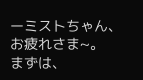ーミストちゃん、お疲れさま~。
まずは、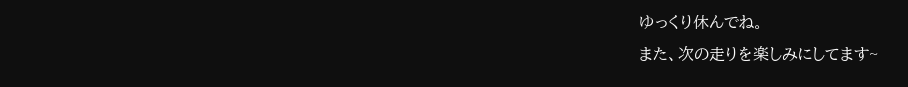ゆっくり休んでね。
また、次の走りを楽しみにしてます~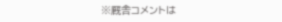※厩舎コメントは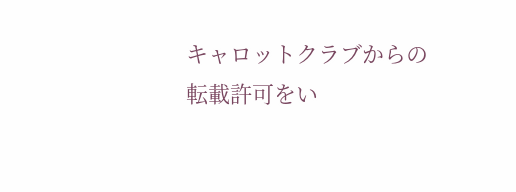キャロットクラブからの転載許可をい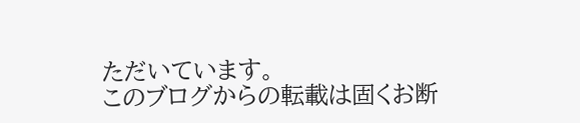ただいています。
このブログからの転載は固くお断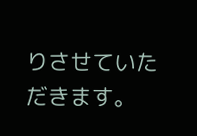りさせていただきます。